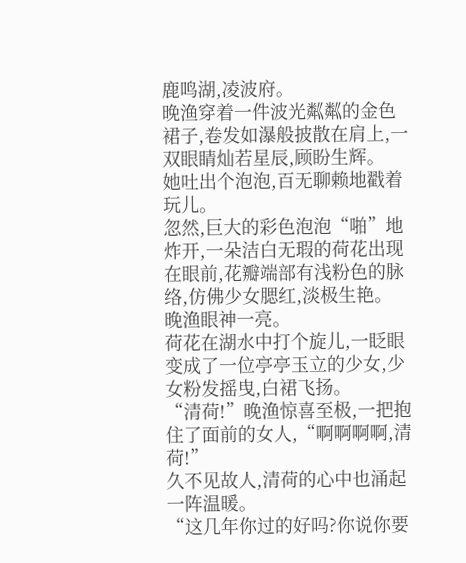鹿鸣湖,凌波府。
晚渔穿着一件波光粼粼的金色裙子,卷发如瀑般披散在肩上,一双眼睛灿若星辰,顾盼生辉。
她吐出个泡泡,百无聊赖地戳着玩儿。
忽然,巨大的彩色泡泡“啪”地炸开,一朵洁白无瑕的荷花出现在眼前,花瓣端部有浅粉色的脉络,仿佛少女腮红,淡极生艳。
晚渔眼神一亮。
荷花在湖水中打个旋儿,一眨眼变成了一位亭亭玉立的少女,少女粉发摇曳,白裙飞扬。
“清荷!”晚渔惊喜至极,一把抱住了面前的女人,“啊啊啊啊,清荷!”
久不见故人,清荷的心中也涌起一阵温暖。
“这几年你过的好吗?你说你要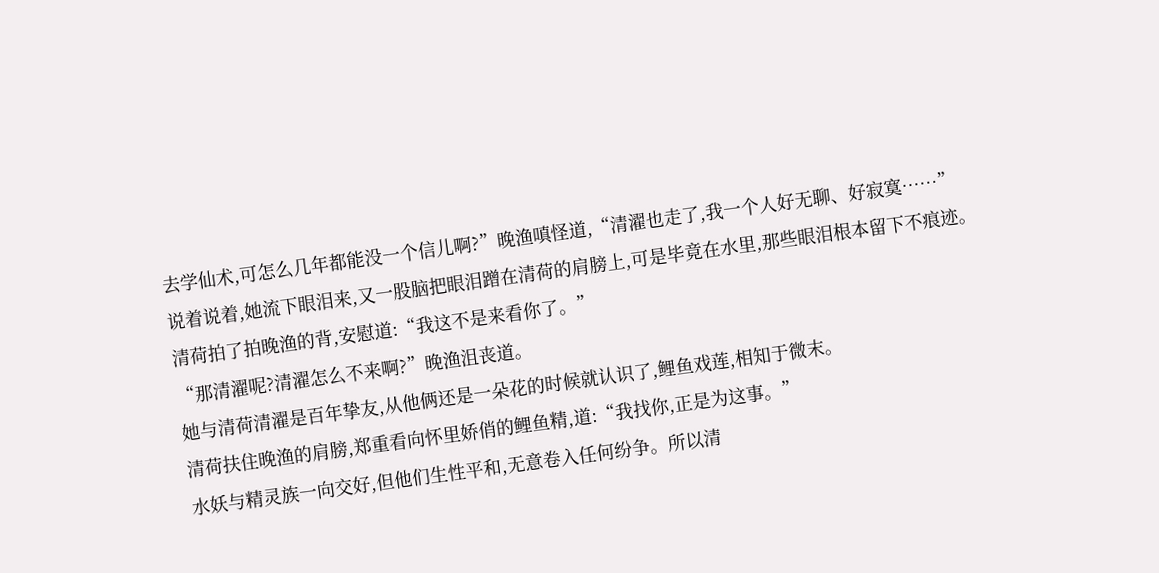去学仙术,可怎么几年都能没一个信儿啊?”晚渔嗔怪道,“清濯也走了,我一个人好无聊、好寂寞……”
说着说着,她流下眼泪来,又一股脑把眼泪蹭在清荷的肩膀上,可是毕竟在水里,那些眼泪根本留下不痕迹。
清荷拍了拍晚渔的背,安慰道:“我这不是来看你了。”
“那清濯呢?清濯怎么不来啊?”晚渔沮丧道。
她与清荷清濯是百年挚友,从他俩还是一朵花的时候就认识了,鲤鱼戏莲,相知于微末。
清荷扶住晚渔的肩膀,郑重看向怀里娇俏的鲤鱼精,道:“我找你,正是为这事。”
水妖与精灵族一向交好,但他们生性平和,无意卷入任何纷争。所以清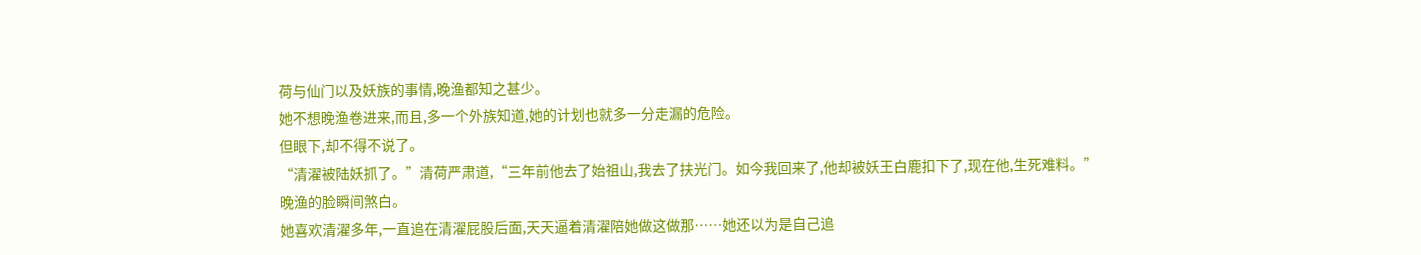荷与仙门以及妖族的事情,晚渔都知之甚少。
她不想晚渔卷进来,而且,多一个外族知道,她的计划也就多一分走漏的危险。
但眼下,却不得不说了。
“清濯被陆妖抓了。”清荷严肃道,“三年前他去了始祖山,我去了扶光门。如今我回来了,他却被妖王白鹿扣下了,现在他,生死难料。”
晚渔的脸瞬间煞白。
她喜欢清濯多年,一直追在清濯屁股后面,天天逼着清濯陪她做这做那……她还以为是自己追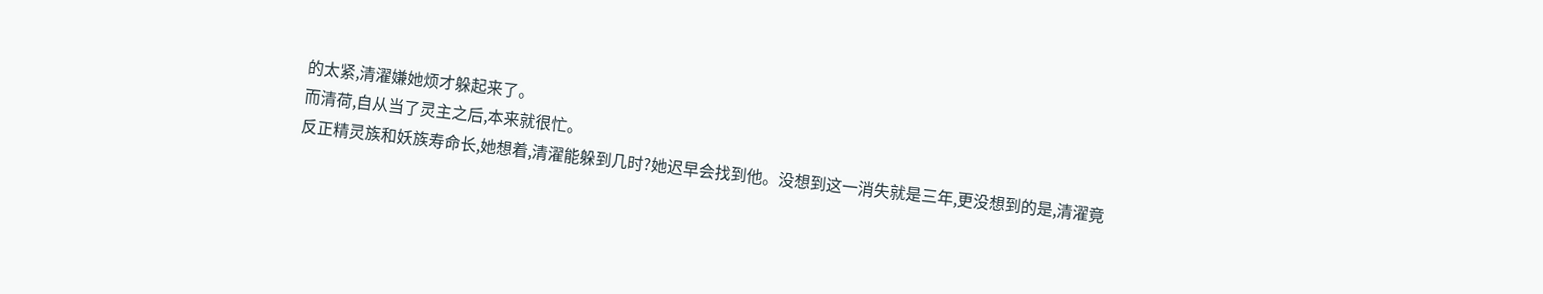的太紧,清濯嫌她烦才躲起来了。
而清荷,自从当了灵主之后,本来就很忙。
反正精灵族和妖族寿命长,她想着,清濯能躲到几时?她迟早会找到他。没想到这一消失就是三年,更没想到的是,清濯竟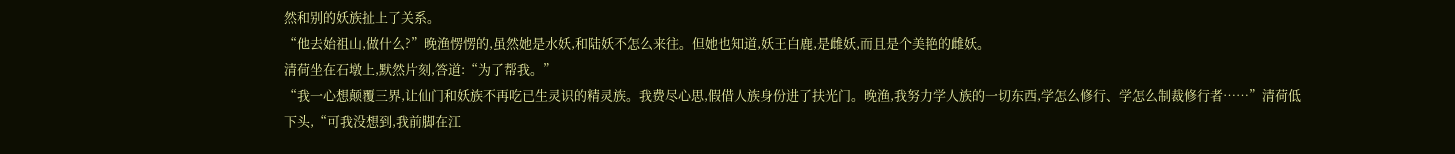然和别的妖族扯上了关系。
“他去始祖山,做什么?”晚渔愣愣的,虽然她是水妖,和陆妖不怎么来往。但她也知道,妖王白鹿,是雌妖,而且是个美艳的雌妖。
清荷坐在石墩上,默然片刻,答道:“为了帮我。”
“我一心想颠覆三界,让仙门和妖族不再吃已生灵识的精灵族。我费尽心思,假借人族身份进了扶光门。晚渔,我努力学人族的一切东西,学怎么修行、学怎么制裁修行者……”清荷低下头,“可我没想到,我前脚在江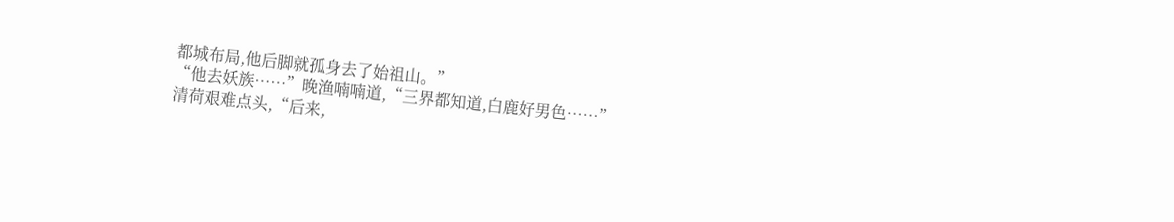都城布局,他后脚就孤身去了始祖山。”
“他去妖族……”晚渔喃喃道,“三界都知道,白鹿好男色……”
清荷艰难点头,“后来,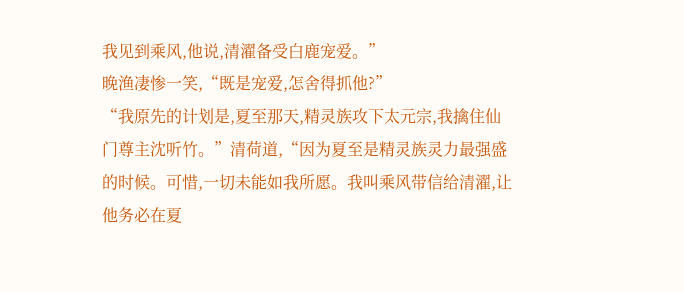我见到乘风,他说,清濯备受白鹿宠爱。”
晚渔凄惨一笑,“既是宠爱,怎舍得抓他?”
“我原先的计划是,夏至那天,精灵族攻下太元宗,我擒住仙门尊主沈听竹。”清荷道,“因为夏至是精灵族灵力最强盛的时候。可惜,一切未能如我所愿。我叫乘风带信给清濯,让他务必在夏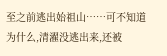至之前逃出始祖山……可不知道为什么,清濯没逃出来,还被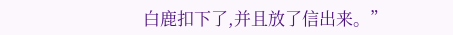白鹿扣下了,并且放了信出来。”